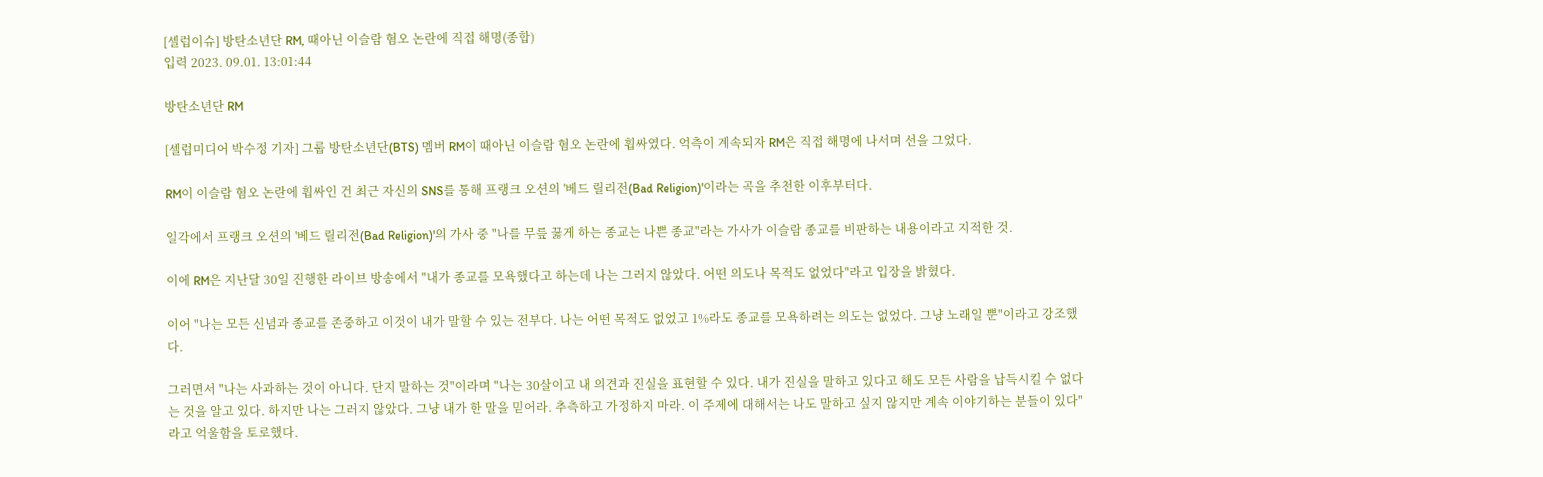[셀럽이슈] 방탄소년단 RM, 때아닌 이슬람 혐오 논란에 직접 해명(종합)
입력 2023. 09.01. 13:01:44

방탄소년단 RM

[셀럽미디어 박수정 기자] 그룹 방탄소년단(BTS) 멤버 RM이 때아닌 이슬람 혐오 논란에 휩싸였다. 억측이 계속되자 RM은 직접 해명에 나서며 선을 그었다.

RM이 이슬람 혐오 논란에 휩싸인 건 최근 자신의 SNS를 통해 프랭크 오션의 '베드 릴리전(Bad Religion)'이라는 곡을 추천한 이후부터다.

일각에서 프랭크 오션의 '베드 릴리전(Bad Religion)'의 가사 중 "나를 무릎 꿇게 하는 종교는 나쁜 종교"라는 가사가 이슬람 종교를 비판하는 내용이라고 지적한 것.

이에 RM은 지난달 30일 진행한 라이브 방송에서 "내가 종교를 모욕했다고 하는데 나는 그러지 않았다. 어떤 의도나 목적도 없었다"라고 입장을 밝혔다.

이어 "나는 모든 신념과 종교를 존중하고 이것이 내가 말할 수 있는 전부다. 나는 어떤 목적도 없었고 1%라도 종교를 모욕하려는 의도는 없었다. 그냥 노래일 뿐"이라고 강조했다.

그러면서 "나는 사과하는 것이 아니다. 단지 말하는 것"이라며 "나는 30살이고 내 의견과 진실을 표현할 수 있다. 내가 진실을 말하고 있다고 해도 모든 사람을 납득시킬 수 없다는 것을 알고 있다. 하지만 나는 그러지 않았다. 그냥 내가 한 말을 믿어라. 추측하고 가정하지 마라. 이 주제에 대해서는 나도 말하고 싶지 않지만 계속 이야기하는 분들이 있다"라고 억울함을 토로했다.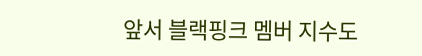앞서 블랙핑크 멤버 지수도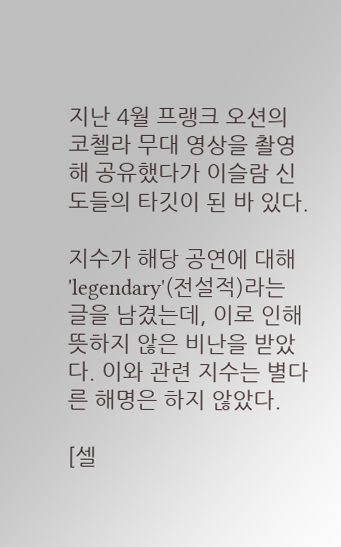지난 4월 프랭크 오션의 코첼라 무대 영상을 촬영해 공유했다가 이슬람 신도들의 타깃이 된 바 있다.

지수가 해당 공연에 대해 'legendary'(전설적)라는 글을 남겼는데, 이로 인해 뜻하지 않은 비난을 받았다. 이와 관련 지수는 별다른 해명은 하지 않았다.

[셀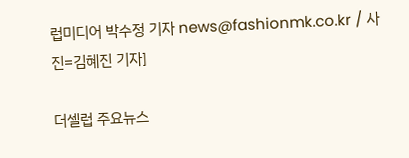럽미디어 박수정 기자 news@fashionmk.co.kr / 사진=김혜진 기자]

더셀럽 주요뉴스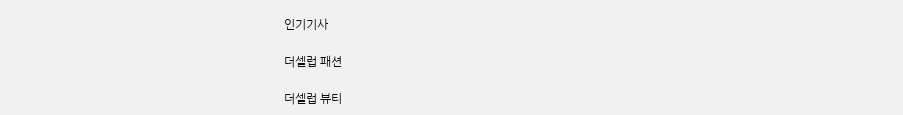인기기사

더셀럽 패션

더셀럽 뷰티